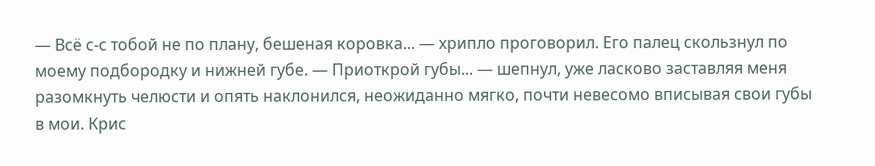— Всё с-с тобой не по плану, бешеная коровка... — хрипло проговорил. Его палец скользнул по моему подбородку и нижней губе. — Приоткрой губы... — шепнул, уже ласково заставляя меня разомкнуть челюсти и опять наклонился, неожиданно мягко, почти невесомо вписывая свои губы в мои. Крис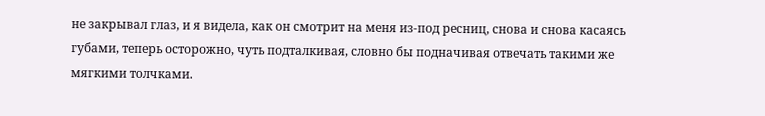не закрывал глаз, и я видела, как он смотрит на меня из-под ресниц, снова и снова касаясь губами, теперь осторожно, чуть подталкивая, словно бы подначивая отвечать такими же мягкими толчками.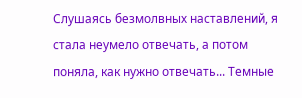Слушаясь безмолвных наставлений, я стала неумело отвечать, а потом поняла, как нужно отвечать... Темные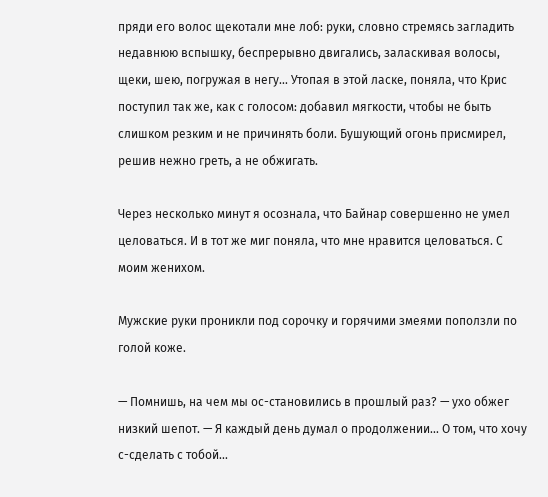пряди его волос щекотали мне лоб: руки, словно стремясь загладить недавнюю вспышку, беспрерывно двигались, заласкивая волосы, щеки, шею, погружая в негу... Утопая в этой ласке, поняла, что Крис поступил так же, как с голосом: добавил мягкости, чтобы не быть слишком резким и не причинять боли. Бушующий огонь присмирел, решив нежно греть, а не обжигать.

Через несколько минут я осознала, что Байнар совершенно не умел целоваться. И в тот же миг поняла, что мне нравится целоваться. С моим женихом.

Мужские руки проникли под сорочку и горячими змеями поползли по голой коже.

— Помнишь, на чем мы ос-становились в прошлый раз? — ухо обжег низкий шепот. — Я каждый день думал о продолжении... О том, что хочу с-сделать с тобой...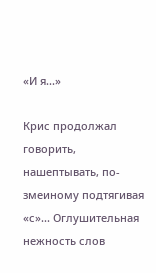«И я...»

Крис продолжал говорить, нашептывать, по-змеиному подтягивая «с»... Оглушительная нежность слов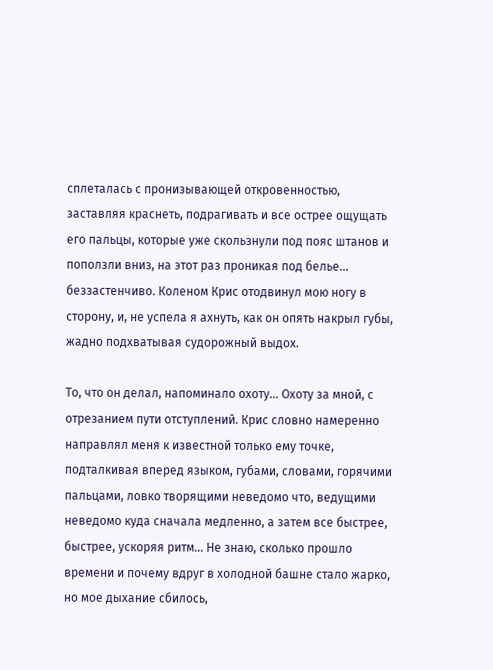сплеталась с пронизывающей откровенностью, заставляя краснеть, подрагивать и все острее ощущать его пальцы, которые уже скользнули под пояс штанов и поползли вниз, на этот раз проникая под белье... беззастенчиво. Коленом Крис отодвинул мою ногу в сторону, и, не успела я ахнуть, как он опять накрыл губы, жадно подхватывая судорожный выдох.

То, что он делал, напоминало охоту... Охоту за мной, с отрезанием пути отступлений. Крис словно намеренно направлял меня к известной только ему точке, подталкивая вперед языком, губами, словами, горячими пальцами, ловко творящими неведомо что, ведущими неведомо куда сначала медленно, а затем все быстрее, быстрее, ускоряя ритм... Не знаю, сколько прошло времени и почему вдруг в холодной башне стало жарко, но мое дыхание сбилось,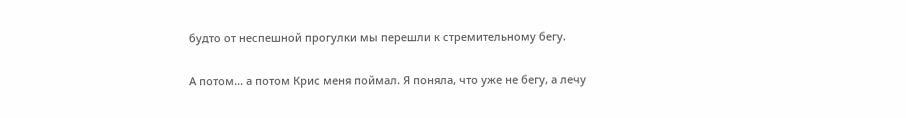будто от неспешной прогулки мы перешли к стремительному бегу.

А потом... а потом Крис меня поймал. Я поняла, что уже не бегу, а лечу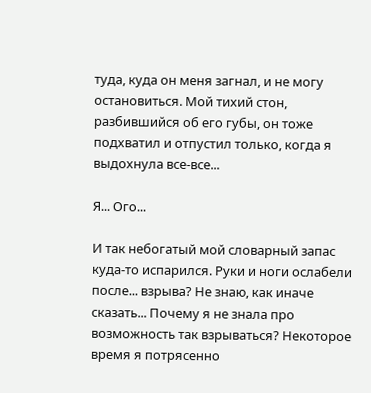туда, куда он меня загнал, и не могу остановиться. Мой тихий стон, разбившийся об его губы, он тоже подхватил и отпустил только, когда я выдохнула все-все...

Я... Ого...

И так небогатый мой словарный запас куда-то испарился. Руки и ноги ослабели после... взрыва? Не знаю, как иначе сказать... Почему я не знала про возможность так взрываться? Некоторое время я потрясенно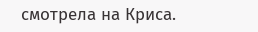смотрела на Криса.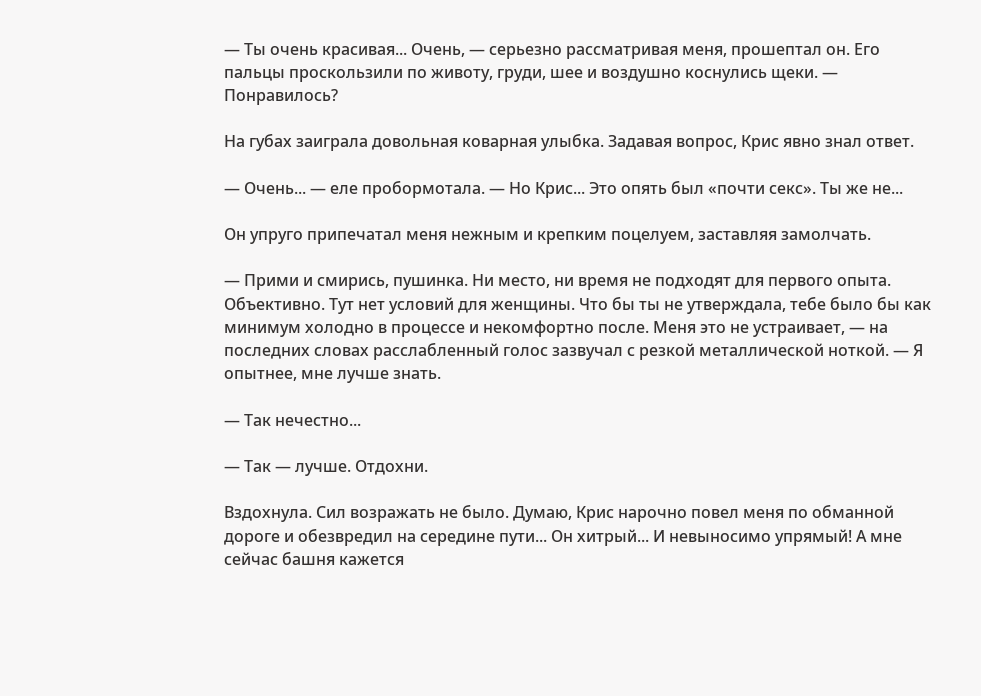— Ты очень красивая... Очень, — серьезно рассматривая меня, прошептал он. Его пальцы проскользили по животу, груди, шее и воздушно коснулись щеки. — Понравилось?

На губах заиграла довольная коварная улыбка. Задавая вопрос, Крис явно знал ответ.

— Очень... — еле пробормотала. — Но Крис... Это опять был «почти секс». Ты же не...

Он упруго припечатал меня нежным и крепким поцелуем, заставляя замолчать.

— Прими и смирись, пушинка. Ни место, ни время не подходят для первого опыта. Объективно. Тут нет условий для женщины. Что бы ты не утверждала, тебе было бы как минимум холодно в процессе и некомфортно после. Меня это не устраивает, — на последних словах расслабленный голос зазвучал с резкой металлической ноткой. — Я опытнее, мне лучше знать.

— Так нечестно...

— Так — лучше. Отдохни.

Вздохнула. Сил возражать не было. Думаю, Крис нарочно повел меня по обманной дороге и обезвредил на середине пути... Он хитрый... И невыносимо упрямый! А мне сейчас башня кажется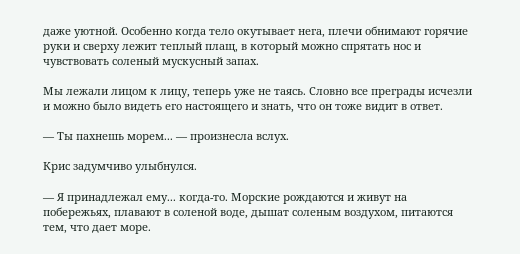даже уютной. Особенно когда тело окутывает нега, плечи обнимают горячие руки и сверху лежит теплый плащ, в который можно спрятать нос и чувствовать соленый мускусный запах.

Мы лежали лицом к лицу, теперь уже не таясь. Словно все преграды исчезли и можно было видеть его настоящего и знать, что он тоже видит в ответ.

— Ты пахнешь морем... — произнесла вслух.

Крис задумчиво улыбнулся.

— Я принадлежал ему... когда-то. Морские рождаются и живут на побережьях, плавают в соленой воде, дышат соленым воздухом, питаются тем, что дает море.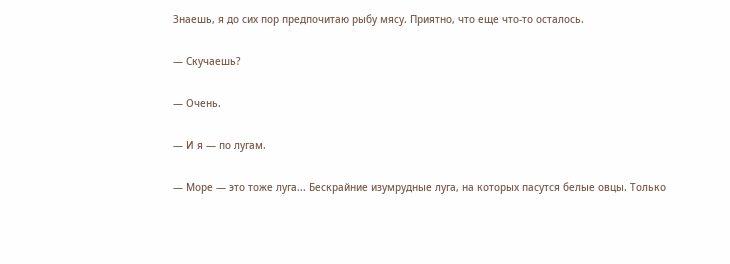Знаешь, я до сих пор предпочитаю рыбу мясу. Приятно, что еще что-то осталось.

— Скучаешь?

— Очень.

— И я — по лугам.

— Море — это тоже луга... Бескрайние изумрудные луга, на которых пасутся белые овцы. Только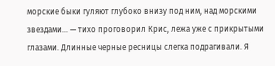морские быки гуляют глубоко внизу под ним, над морскими звездами... — тихо проговорил Крис, лежа уже с прикрытыми глазами. Длинные черные ресницы слегка подрагивали. Я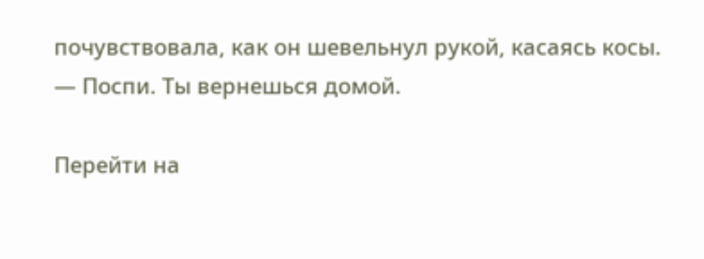почувствовала, как он шевельнул рукой, касаясь косы. — Поспи. Ты вернешься домой.

Перейти на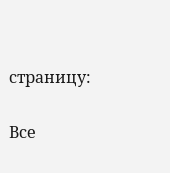страницу:

Все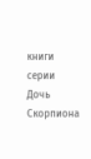книги серии Дочь Скорпиона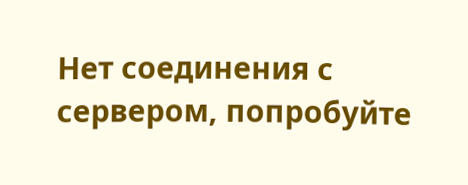Нет соединения с сервером, попробуйте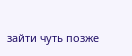зайти чуть позже